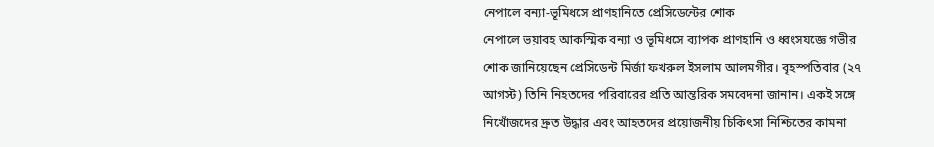নেপালে বন্যা-ভূমিধসে প্রাণহানিতে প্রেসিডেন্টের শোক
নেপালে ভয়াবহ আকস্মিক বন্যা ও ভূমিধসে ব্যাপক প্রাণহানি ও ধ্বংসযজ্ঞে গভীর শোক জানিয়েছেন প্রেসিডেন্ট মির্জা ফখরুল ইসলাম আলমগীর। বৃহস্পতিবার (২৭ আগস্ট) তিনি নিহতদের পরিবারের প্রতি আন্তরিক সমবেদনা জানান। একই সঙ্গে নিখোঁজদের দ্রুত উদ্ধার এবং আহতদের প্রয়োজনীয় চিকিৎসা নিশ্চিতের কামনা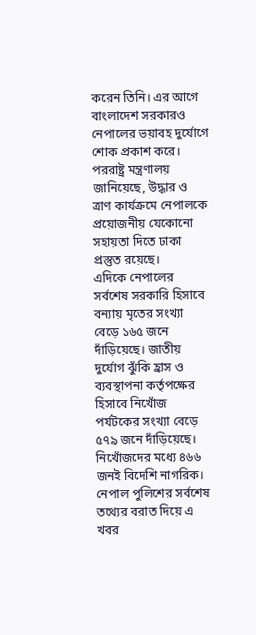করেন তিনি। এর আগে বাংলাদেশ সরকারও নেপালের ভয়াবহ দুর্যোগে শোক প্রকাশ করে। পররাষ্ট্র মন্ত্রণালয় জানিয়েছে, উদ্ধার ও ত্রাণ কার্যক্রমে নেপালকে প্রয়োজনীয় যেকোনো সহায়তা দিতে ঢাকা প্রস্তুত রয়েছে।
এদিকে নেপালের সর্বশেষ সরকারি হিসাবে বন্যায় মৃতের সংখ্যা বেড়ে ১৬৫ জনে দাঁড়িয়েছে। জাতীয় দুর্যোগ ঝুঁকি হ্রাস ও ব্যবস্থাপনা কর্তৃপক্ষের হিসাবে নিখোঁজ পর্যটকের সংখ্যা বেড়ে ৫৭৯ জনে দাঁড়িয়েছে। নিখোঁজদের মধ্যে ৪৬৬ জনই বিদেশি নাগরিক। নেপাল পুলিশের সর্বশেষ তথ্যের বরাত দিয়ে এ খবর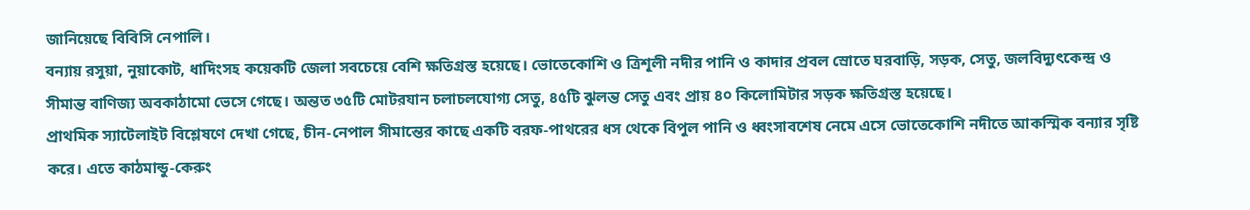জানিয়েছে বিবিসি নেপালি।
বন্যায় রসুয়া, নুয়াকোট, ধাদিংসহ কয়েকটি জেলা সবচেয়ে বেশি ক্ষতিগ্রস্ত হয়েছে। ভোতেকোশি ও ত্রিশূলী নদীর পানি ও কাদার প্রবল স্রোতে ঘরবাড়ি, সড়ক, সেতু, জলবিদ্যুৎকেন্দ্র ও সীমান্ত বাণিজ্য অবকাঠামো ভেসে গেছে। অন্তত ৩৫টি মোটরযান চলাচলযোগ্য সেতু, ৪৫টি ঝুলন্ত সেতু এবং প্রায় ৪০ কিলোমিটার সড়ক ক্ষতিগ্রস্ত হয়েছে।
প্রাথমিক স্যাটেলাইট বিশ্লেষণে দেখা গেছে, চীন-নেপাল সীমান্তের কাছে একটি বরফ-পাথরের ধস থেকে বিপুল পানি ও ধ্বংসাবশেষ নেমে এসে ভোতেকোশি নদীতে আকস্মিক বন্যার সৃষ্টি করে। এতে কাঠমান্ডু-কেরুং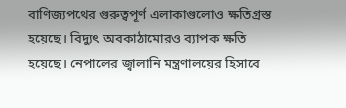বাণিজ্যপথের গুরুত্বপূর্ণ এলাকাগুলোও ক্ষতিগ্রস্ত হয়েছে। বিদ্যুৎ অবকাঠামোরও ব্যাপক ক্ষতি হয়েছে। নেপালের জ্বালানি মন্ত্রণালয়ের হিসাবে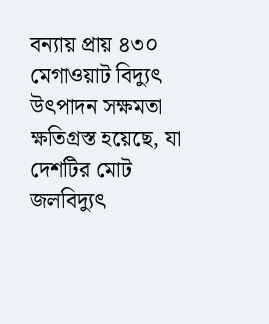বন্যায় প্রায় ৪৩০ মেগাওয়াট বিদ্যুৎ উৎপাদন সক্ষমতা ক্ষতিগ্রস্ত হয়েছে, যা দেশটির মোট জলবিদ্যুৎ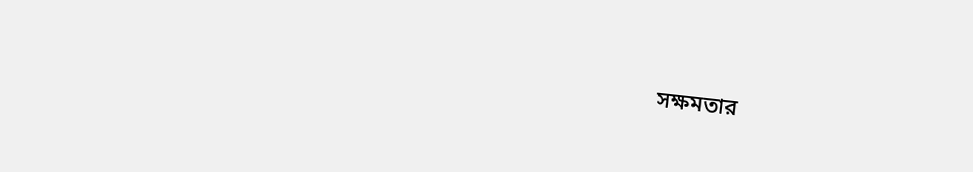সক্ষমতার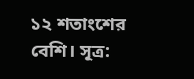১২ শতাংশের বেশি। সূত্র: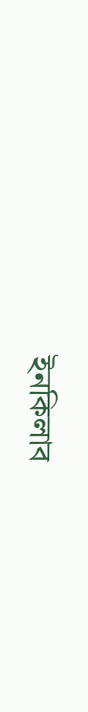ইনকিলাব